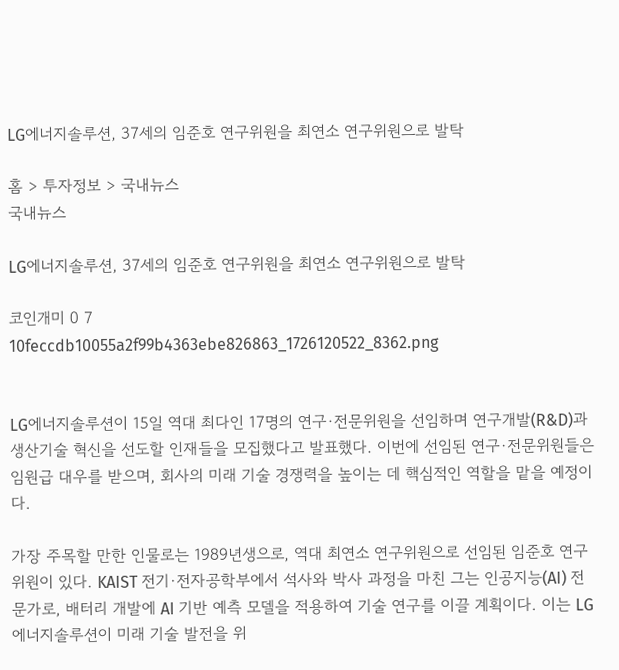LG에너지솔루션, 37세의 임준호 연구위원을 최연소 연구위원으로 발탁

홈 > 투자정보 > 국내뉴스
국내뉴스

LG에너지솔루션, 37세의 임준호 연구위원을 최연소 연구위원으로 발탁

코인개미 0 7
10feccdb10055a2f99b4363ebe826863_1726120522_8362.png


LG에너지솔루션이 15일 역대 최다인 17명의 연구·전문위원을 선임하며 연구개발(R&D)과 생산기술 혁신을 선도할 인재들을 모집했다고 발표했다. 이번에 선임된 연구·전문위원들은 임원급 대우를 받으며, 회사의 미래 기술 경쟁력을 높이는 데 핵심적인 역할을 맡을 예정이다.

가장 주목할 만한 인물로는 1989년생으로, 역대 최연소 연구위원으로 선임된 임준호 연구위원이 있다. KAIST 전기·전자공학부에서 석사와 박사 과정을 마친 그는 인공지능(AI) 전문가로, 배터리 개발에 AI 기반 예측 모델을 적용하여 기술 연구를 이끌 계획이다. 이는 LG에너지솔루션이 미래 기술 발전을 위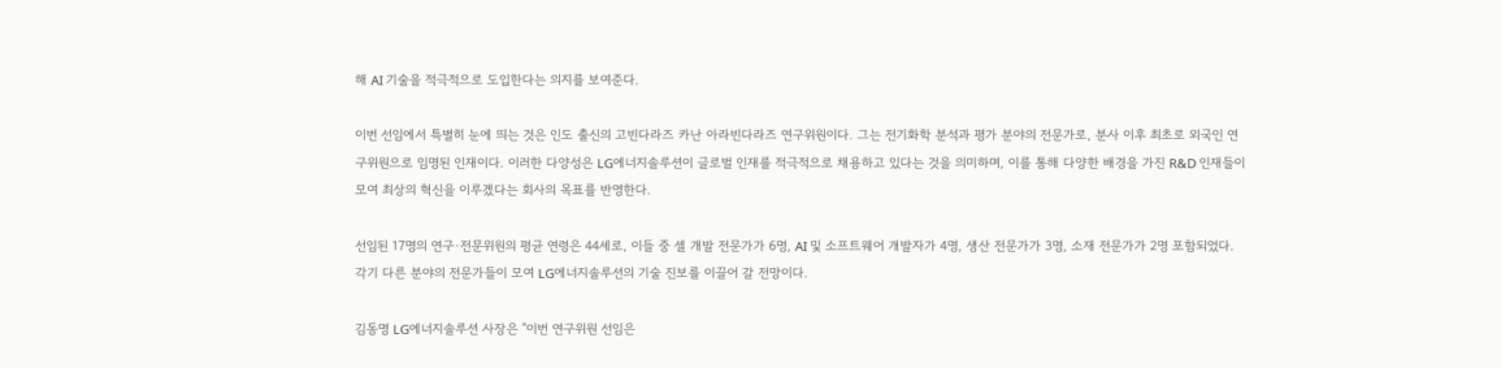해 AI 기술을 적극적으로 도입한다는 의지를 보여준다.

이번 선임에서 특별히 눈에 띄는 것은 인도 출신의 고빈다라즈 카난 아라빈다라즈 연구위원이다. 그는 전기화학 분석과 평가 분야의 전문가로, 분사 이후 최초로 외국인 연구위원으로 임명된 인재이다. 이러한 다양성은 LG에너지솔루션이 글로벌 인재를 적극적으로 채용하고 있다는 것을 의미하며, 이를 통해 다양한 배경을 가진 R&D 인재들이 모여 최상의 혁신을 이루겠다는 회사의 목표를 반영한다.

선임된 17명의 연구·전문위원의 평균 연령은 44세로, 이들 중 셀 개발 전문가가 6명, AI 및 소프트웨어 개발자가 4명, 생산 전문가가 3명, 소재 전문가가 2명 포함되었다. 각기 다른 분야의 전문가들이 모여 LG에너지솔루션의 기술 진보를 이끌어 갈 전망이다.

김동명 LG에너지솔루션 사장은 "이번 연구위원 선임은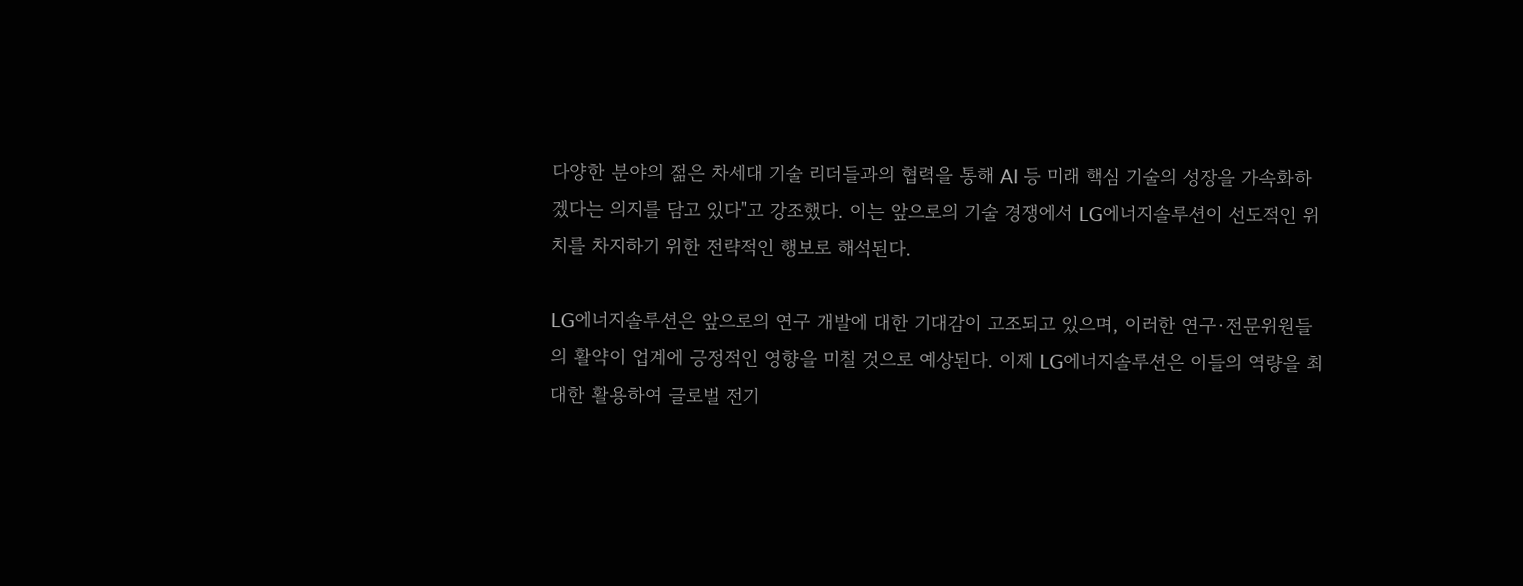다양한 분야의 젊은 차세대 기술 리더들과의 협력을 통해 AI 등 미래 핵심 기술의 성장을 가속화하겠다는 의지를 담고 있다"고 강조했다. 이는 앞으로의 기술 경쟁에서 LG에너지솔루션이 선도적인 위치를 차지하기 위한 전략적인 행보로 해석된다.

LG에너지솔루션은 앞으로의 연구 개발에 대한 기대감이 고조되고 있으며, 이러한 연구·전문위원들의 활약이 업계에 긍정적인 영향을 미칠 것으로 예상된다. 이제 LG에너지솔루션은 이들의 역량을 최대한 활용하여 글로벌 전기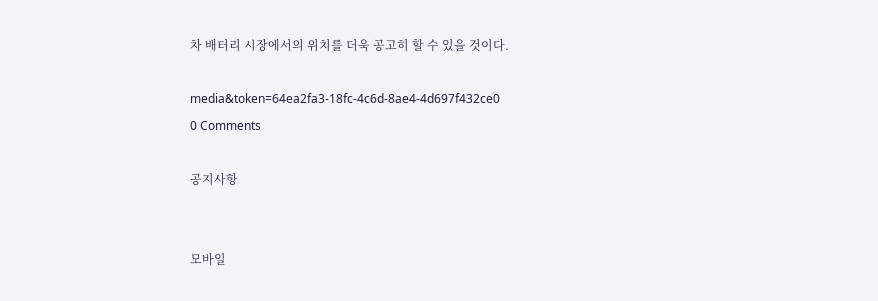차 배터리 시장에서의 위치를 더욱 공고히 할 수 있을 것이다.

media&token=64ea2fa3-18fc-4c6d-8ae4-4d697f432ce0
0 Comments

공지사항


모바일